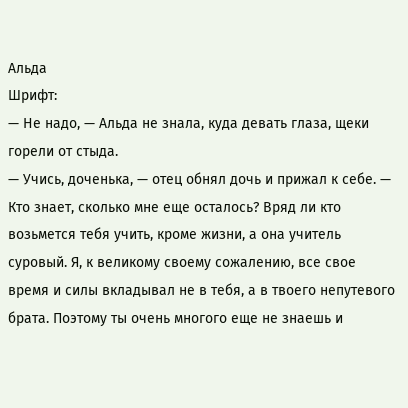Альда
Шрифт:
— Не надо, — Альда не знала, куда девать глаза, щеки горели от стыда.
— Учись, доченька, — отец обнял дочь и прижал к себе. — Кто знает, сколько мне еще осталось? Вряд ли кто возьмется тебя учить, кроме жизни, а она учитель суровый. Я, к великому своему сожалению, все свое время и силы вкладывал не в тебя, а в твоего непутевого брата. Поэтому ты очень многого еще не знаешь и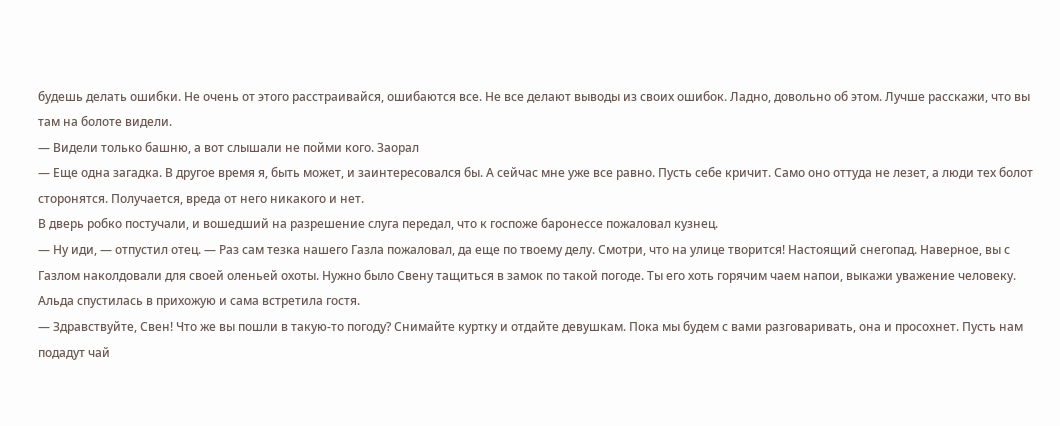будешь делать ошибки. Не очень от этого расстраивайся, ошибаются все. Не все делают выводы из своих ошибок. Ладно, довольно об этом. Лучше расскажи, что вы там на болоте видели.
— Видели только башню, а вот слышали не пойми кого. Заорал
— Еще одна загадка. В другое время я, быть может, и заинтересовался бы. А сейчас мне уже все равно. Пусть себе кричит. Само оно оттуда не лезет, а люди тех болот сторонятся. Получается, вреда от него никакого и нет.
В дверь робко постучали, и вошедший на разрешение слуга передал, что к госпоже баронессе пожаловал кузнец.
— Ну иди, — отпустил отец. — Раз сам тезка нашего Газла пожаловал, да еще по твоему делу. Смотри, что на улице творится! Настоящий снегопад. Наверное, вы с Газлом наколдовали для своей оленьей охоты. Нужно было Свену тащиться в замок по такой погоде. Ты его хоть горячим чаем напои, выкажи уважение человеку.
Альда спустилась в прихожую и сама встретила гостя.
— Здравствуйте, Свен! Что же вы пошли в такую-то погоду? Снимайте куртку и отдайте девушкам. Пока мы будем с вами разговаривать, она и просохнет. Пусть нам подадут чай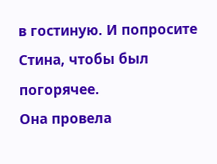в гостиную. И попросите Стина, чтобы был погорячее.
Она провела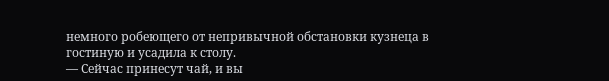немного робеющего от непривычной обстановки кузнеца в гостиную и усадила к столу.
— Сейчас принесут чай, и вы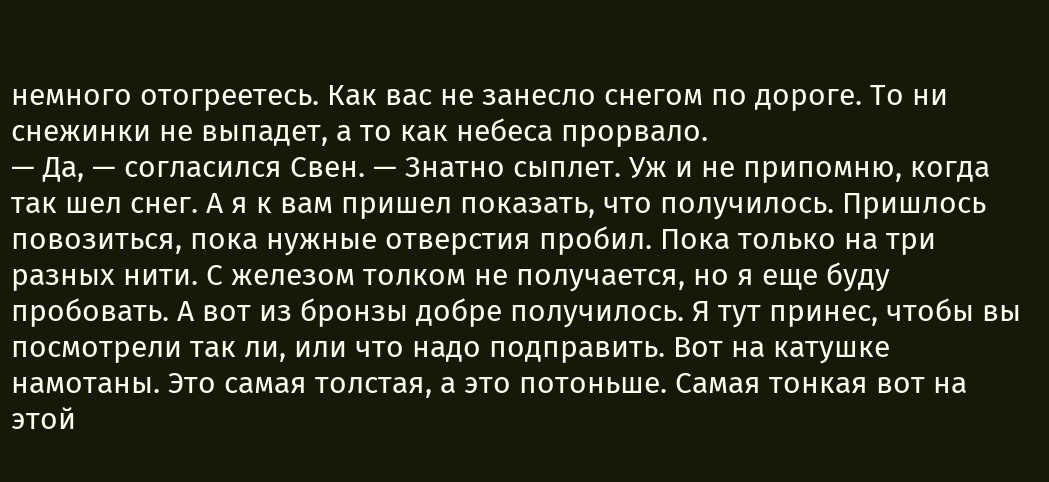немного отогреетесь. Как вас не занесло снегом по дороге. То ни снежинки не выпадет, а то как небеса прорвало.
— Да, — согласился Свен. — Знатно сыплет. Уж и не припомню, когда так шел снег. А я к вам пришел показать, что получилось. Пришлось повозиться, пока нужные отверстия пробил. Пока только на три разных нити. С железом толком не получается, но я еще буду пробовать. А вот из бронзы добре получилось. Я тут принес, чтобы вы посмотрели так ли, или что надо подправить. Вот на катушке намотаны. Это самая толстая, а это потоньше. Самая тонкая вот на этой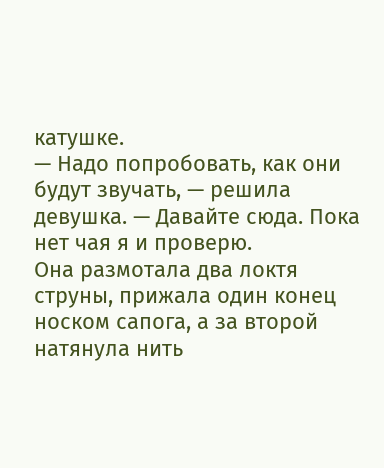катушке.
— Надо попробовать, как они будут звучать, — решила девушка. — Давайте сюда. Пока нет чая я и проверю.
Она размотала два локтя струны, прижала один конец носком сапога, а за второй натянула нить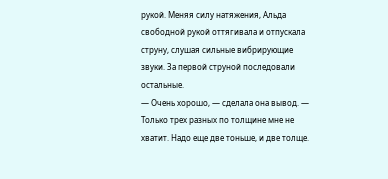рукой. Меняя силу натяжения, Альда свободной рукой оттягивала и отпускала струну, слушая сильные вибрирующие звуки. За первой струной последовали остальные.
— Очень хорошо, — сделала она вывод. — Только трех разных по толщине мне не хватит. Надо еще две тоньше, и две толще.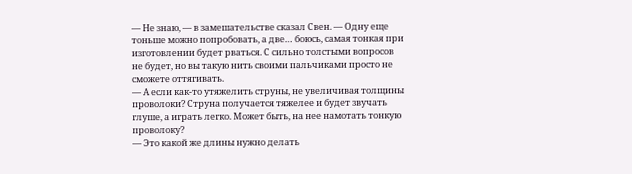— Не знаю, — в замешательстве сказал Свен. — Одну еще тоньше можно попробовать, а две… боюсь, самая тонкая при изготовлении будет рваться. С сильно толстыми вопросов не будет, но вы такую нить своими пальчиками просто не сможете оттягивать.
— А если как-то утяжелить струны, не увеличивая толщины проволоки? Струна получается тяжелее и будет звучать глуше, а играть легко. Может быть, на нее намотать тонкую проволоку?
— Это какой же длины нужно делать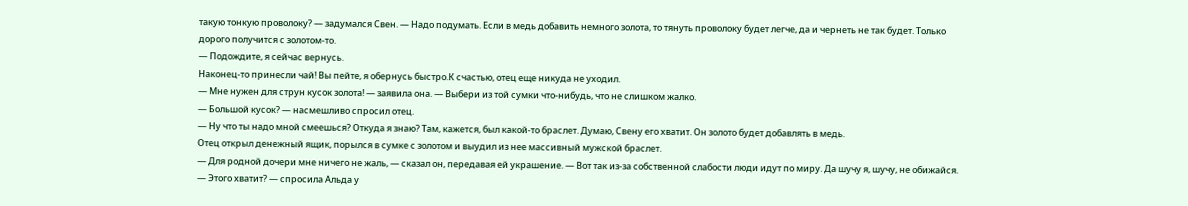такую тонкую проволоку? — задумался Свен. — Надо подумать. Если в медь добавить немного золота, то тянуть проволоку будет легче, да и чернеть не так будет. Только дорого получится с золотом-то.
— Подождите, я сейчас вернусь.
Наконец-то принесли чай! Вы пейте, я обернусь быстро.К счастью, отец еще никуда не уходил.
— Мне нужен для струн кусок золота! — заявила она. — Выбери из той сумки что-нибудь, что не слишком жалко.
— Большой кусок? — насмешливо спросил отец.
— Ну что ты надо мной смеешься? Откуда я знаю? Там, кажется, был какой-то браслет. Думаю, Свену его хватит. Он золото будет добавлять в медь.
Отец открыл денежный ящик, порылся в сумке с золотом и выудил из нее массивный мужской браслет.
— Для родной дочери мне ничего не жаль, — сказал он, передавая ей украшение. — Вот так из-за собственной слабости люди идут по миру. Да шучу я, шучу, не обижайся.
— Этого хватит? — спросила Альда у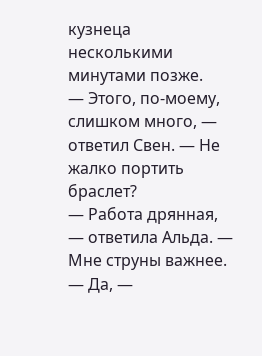кузнеца несколькими минутами позже.
— Этого, по-моему, слишком много, — ответил Свен. — Не жалко портить браслет?
— Работа дрянная, — ответила Альда. — Мне струны важнее.
— Да, —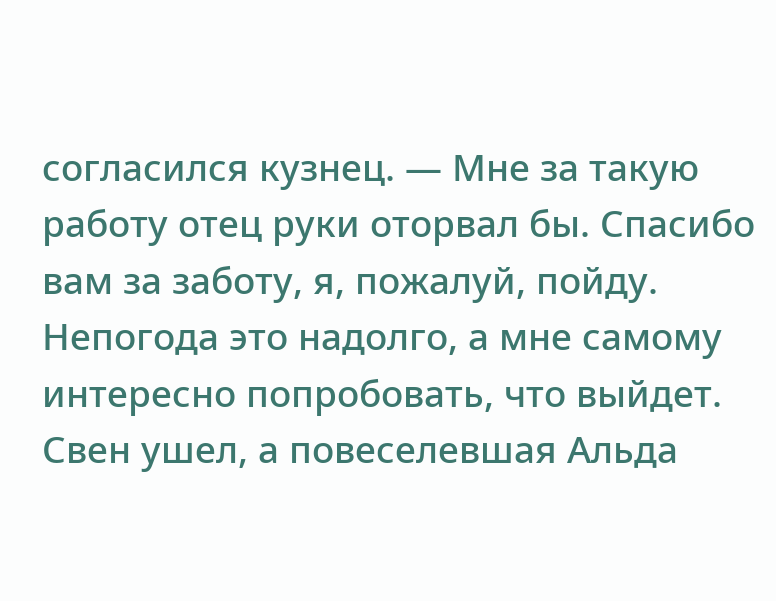согласился кузнец. — Мне за такую работу отец руки оторвал бы. Спасибо вам за заботу, я, пожалуй, пойду. Непогода это надолго, а мне самому интересно попробовать, что выйдет.
Свен ушел, а повеселевшая Альда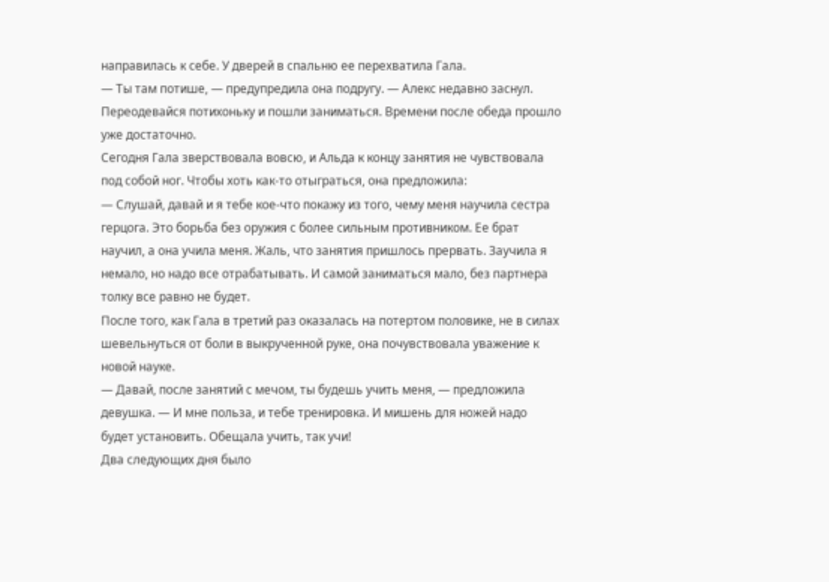направилась к себе. У дверей в спальню ее перехватила Гала.
— Ты там потише, — предупредила она подругу. — Алекс недавно заснул. Переодевайся потихоньку и пошли заниматься. Времени после обеда прошло уже достаточно.
Сегодня Гала зверствовала вовсю, и Альда к концу занятия не чувствовала под собой ног. Чтобы хоть как-то отыграться, она предложила:
— Слушай, давай и я тебе кое-что покажу из того, чему меня научила сестра герцога. Это борьба без оружия с более сильным противником. Ее брат научил, а она учила меня. Жаль, что занятия пришлось прервать. Заучила я немало, но надо все отрабатывать. И самой заниматься мало, без партнера толку все равно не будет.
После того, как Гала в третий раз оказалась на потертом половике, не в силах шевельнуться от боли в выкрученной руке, она почувствовала уважение к новой науке.
— Давай, после занятий с мечом, ты будешь учить меня, — предложила девушка. — И мне польза, и тебе тренировка. И мишень для ножей надо будет установить. Обещала учить, так учи!
Два следующих дня было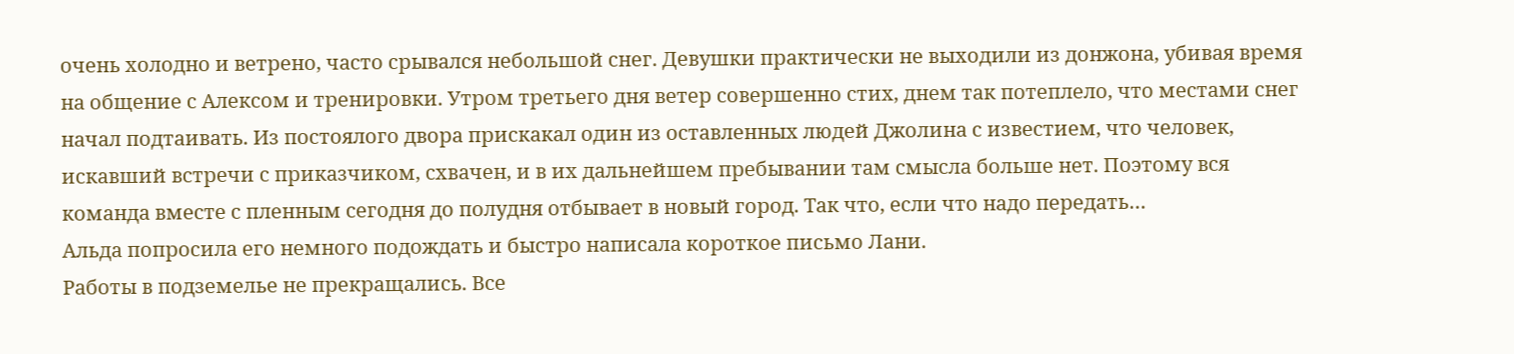очень холодно и ветрено, часто срывался небольшой снег. Девушки практически не выходили из донжона, убивая время на общение с Алексом и тренировки. Утром третьего дня ветер совершенно стих, днем так потеплело, что местами снег начал подтаивать. Из постоялого двора прискакал один из оставленных людей Джолина с известием, что человек, искавший встречи с приказчиком, схвачен, и в их дальнейшем пребывании там смысла больше нет. Поэтому вся команда вместе с пленным сегодня до полудня отбывает в новый город. Так что, если что надо передать…
Альда попросила его немного подождать и быстро написала короткое письмо Лани.
Работы в подземелье не прекращались. Все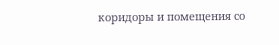коридоры и помещения со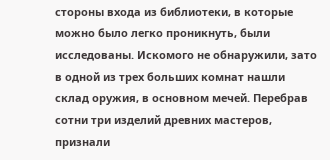стороны входа из библиотеки, в которые можно было легко проникнуть, были исследованы. Искомого не обнаружили, зато в одной из трех больших комнат нашли склад оружия, в основном мечей. Перебрав сотни три изделий древних мастеров, признали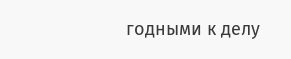годными к делу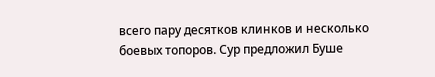всего пару десятков клинков и несколько боевых топоров. Сур предложил Буше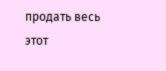продать весь этот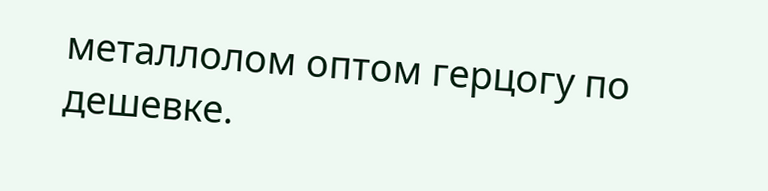металлолом оптом герцогу по дешевке.